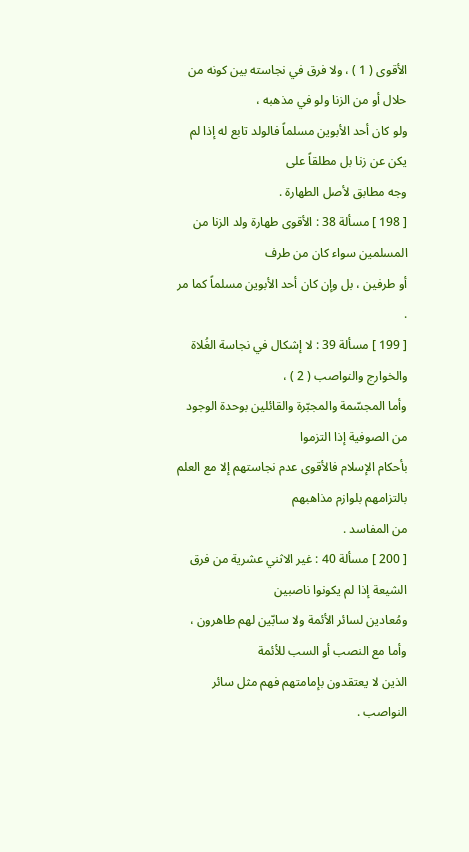الأقوى ( 1 ) ، ولا فرق في نجاسته بين كونه من حلال أو من الزنا ولو في مذهبه ،
ولو كان أحد الأبوين مسلماً فالولد تابع له إذا لم يكن عن زنا بل مطلقاً على
وجه مطابق لأصل الطهارة .
[ 198 ] مسألة 38 : الأقوى طهارة ولد الزنا من المسلمين سواء كان من طرف
أو طرفين ، بل وإن كان أحد الأبوين مسلماً كما مر .
[ 199 ] مسألة 39 : لا إشكال في نجاسة الغُلاة والخوارج والنواصب ( 2 ) ،
وأما المجسّمة والمجبّرة والقائلين بوحدة الوجود من الصوفية إذا التزموا
بأحكام الإسلام فالأقوى عدم نجاستهم إلا مع العلم بالتزامهم بلوازم مذاهبهم
من المفاسد .
[ 200 ] مسألة 40 : غير الاثني عشرية من فرق الشيعة إذا لم يكونوا ناصبين
ومُعادين لسائر الأئمة ولا سابّين لهم طاهرون ، وأما مع النصب أو السب للأئمة
الذين لا يعتقدون بإمامتهم فهم مثل سائر النواصب .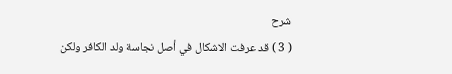شرح
( 3 ) قد عرفت الاشكال في أصل نجاسة ولد الكافر ولكن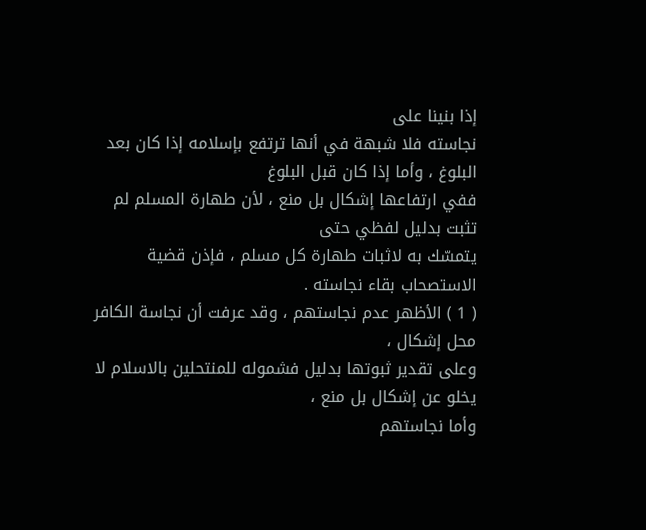إذا بنينا على
نجاسته فلا شبهة في أنها ترتفع بإسلامه إذا كان بعد البلوغ ، وأما إذا كان قبل البلوغ
ففي ارتفاعها إشكال بل منع ، لأن طهارة المسلم لم تثبت بدليل لفظي حتى
يتمسّك به لاثبات طهارة كل مسلم ، فإذن قضية الاستصحاب بقاء نجاسته .
( 1 ) الأظهر عدم نجاستهم ، وقد عرفت أن نجاسة الكافر محل إشكال ،
وعلى تقدير ثبوتها بدليل فشموله للمنتحلين بالاسلام لا يخلو عن إشكال بل منع ،
وأما نجاستهم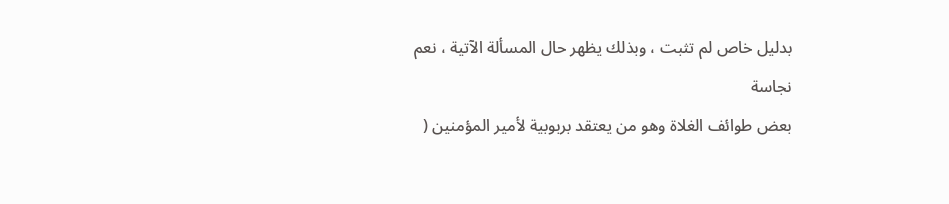بدليل خاص لم تثبت ، وبذلك يظهر حال المسألة الآتية ، نعم نجاسة
بعض طوائف الغلاة وهو من يعتقد بربوبية لأمير المؤمنين (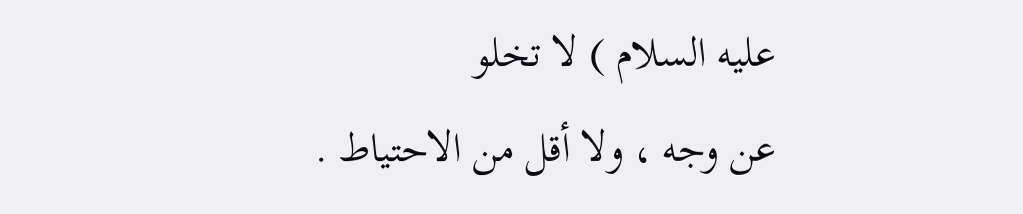عليه السلام ) لا تخلو
عن وجه ، ولا أقل من الاحتياط .